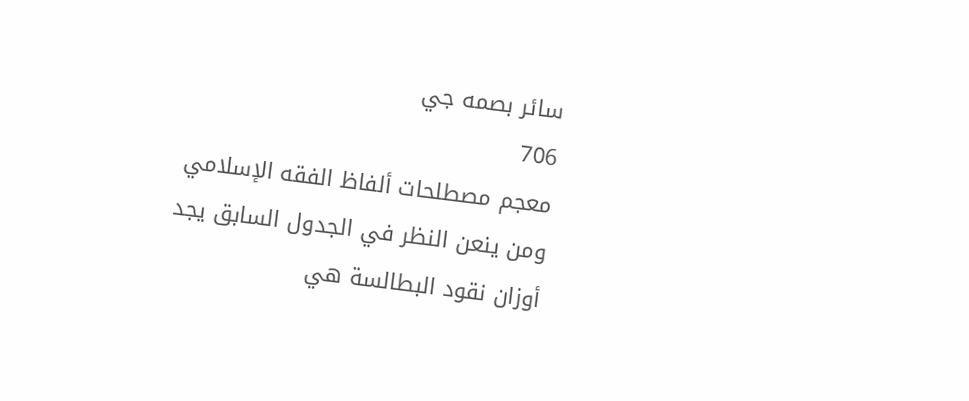سائر بصمه جي
706
معجم مصطلحات ألفاظ الفقه الإسلامي
ومن ينعن النظر في الجدول السابق يجد أوزان نقود البطالسة هي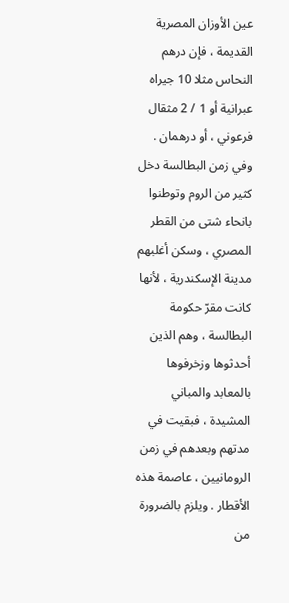عين الأوزان المصرية القديمة ، فإن درهم النحاس مثلا 10 جيراه عبرانية أو 1 / 2 مثقال فرعوني ، أو درهمان . وفي زمن البطالسة دخل كثير من الروم وتوطنوا بانحاء شتى من القطر المصري ، وسكن أغلبهم مدينة الإسكندرية ، لأنها كانت مقرّ حكومة البطالسة ، وهم الذين أحدثوها وزخرفوها بالمعابد والمباني المشيدة ، فبقيت في مدتهم وبعدهم في زمن الرومانيين ، عاصمة هذه الأقطار . ويلزم بالضرورة من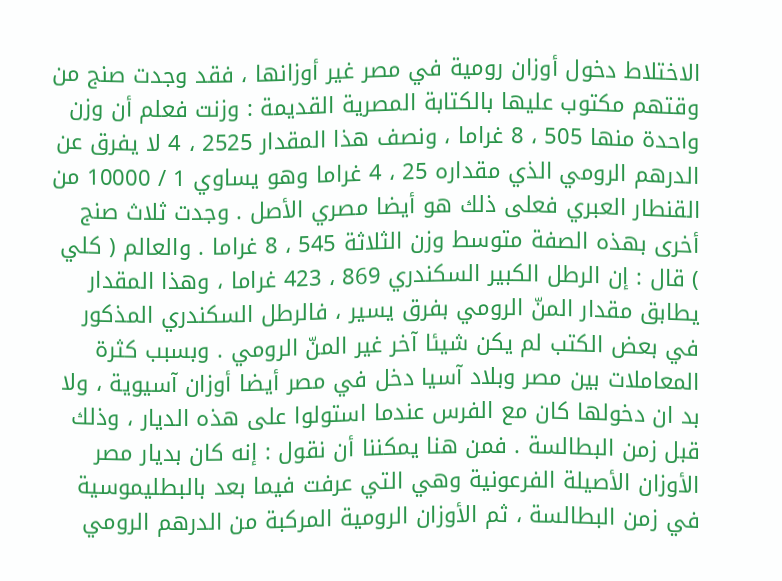الاختلاط دخول أوزان رومية في مصر غير أوزانها ، فقد وجدت صنج من وقتهم مكتوب عليها بالكتابة المصرية القديمة : وزنت فعلم أن وزن واحدة منها 505 ، 8 غراما ، ونصف هذا المقدار 2525 ، 4 لا يفرق عن الدرهم الرومي الذي مقداره 25 ، 4 غراما وهو يساوي 1 / 10000 من القنطار العبري فعلى ذلك هو أيضا مصري الأصل . وجدت ثلاث صنج أخرى بهذه الصفة متوسط وزن الثلاثة 545 ، 8 غراما . والعالم ( كلي ) قال : إن الرطل الكبير السكندري 869 ، 423 غراما ، وهذا المقدار يطابق مقدار المنّ الرومي بفرق يسير ، فالرطل السكندري المذكور في بعض الكتب لم يكن شيئا آخر غير المنّ الرومي . وبسبب كثرة المعاملات بين مصر وبلاد آسيا دخل في مصر أيضا أوزان آسيوية ، ولا بد ان دخولها كان مع الفرس عندما استولوا على هذه الديار ، وذلك قبل زمن البطالسة . فمن هنا يمكننا أن نقول : إنه كان بديار مصر الأوزان الأصيلة الفرعونية وهي التي عرفت فيما بعد بالبطليموسية في زمن البطالسة ، ثم الأوزان الرومية المركبة من الدرهم الرومي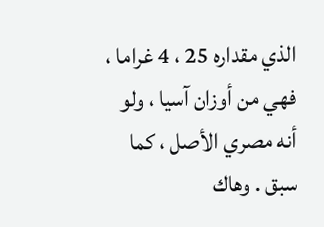الذي مقداره 25 ، 4 غراما ، فهي من أوزان آسيا ، ولو أنه مصري الأصل ، كما سبق . وهاك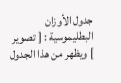جدول الأوزان البطليموسية : [ تصوير ] ويظهر من هذا الجدول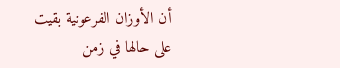أن الأوزان الفرعونية بقيت على حالها في زمن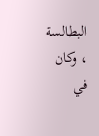البطالسة ، وكان في